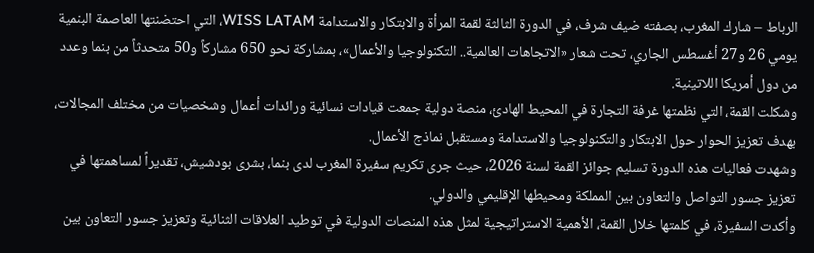الرباط – شارك المغرب، بصفته ضيف شرف، في الدورة الثالثة لقمة المرأة والابتكار والاستدامة WISS LATAM، التي احتضنتها العاصمة البنمية يومي 26 و27 أغسطس الجاري، تحت شعار «الاتجاهات العالمية.. التكنولوجيا والأعمال»، بمشاركة نحو 650 مشاركاً و50 متحدثاً من بنما وعدد من دول أمريكا اللاتينية.
وشكلت القمة، التي نظمتها غرفة التجارة في المحيط الهادئ، منصة دولية جمعت قيادات نسائية ورائدات أعمال وشخصيات من مختلف المجالات، بهدف تعزيز الحوار حول الابتكار والتكنولوجيا والاستدامة ومستقبل نماذج الأعمال.
وشهدت فعاليات هذه الدورة تسليم جوائز القمة لسنة 2026، حيث جرى تكريم سفيرة المغرب لدى بنما، بشرى بودشيش، تقديراً لمساهمتها في تعزيز جسور التواصل والتعاون بين المملكة ومحيطها الإقليمي والدولي.
وأكدت السفيرة، في كلمتها خلال القمة، الأهمية الاستراتيجية لمثل هذه المنصات الدولية في توطيد العلاقات الثنائية وتعزيز جسور التعاون بين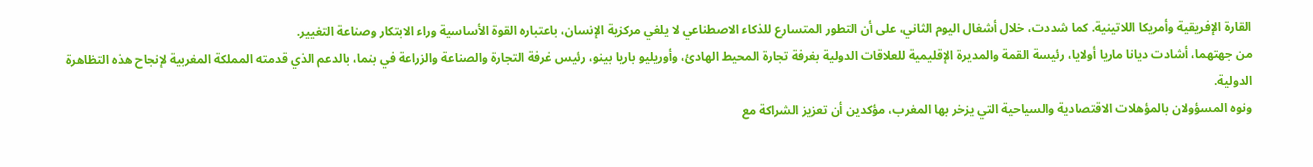القارة الإفريقية وأمريكا اللاتينية. كما شددت، خلال أشغال اليوم الثاني، على أن التطور المتسارع للذكاء الاصطناعي لا يلغي مركزية الإنسان، باعتباره القوة الأساسية وراء الابتكار وصناعة التغيير.
من جهتهما، أشادت ديانا ماريا أولايا، رئيسة القمة والمديرة الإقليمية للعلاقات الدولية بغرفة تجارة المحيط الهادئ، وأوريليو باريا بينو، رئيس غرفة التجارة والصناعة والزراعة في بنما، بالدعم الذي قدمته المملكة المغربية لإنجاح هذه التظاهرة الدولية.
ونوه المسؤولان بالمؤهلات الاقتصادية والسياحية التي يزخر بها المغرب، مؤكدين أن تعزيز الشراكة مع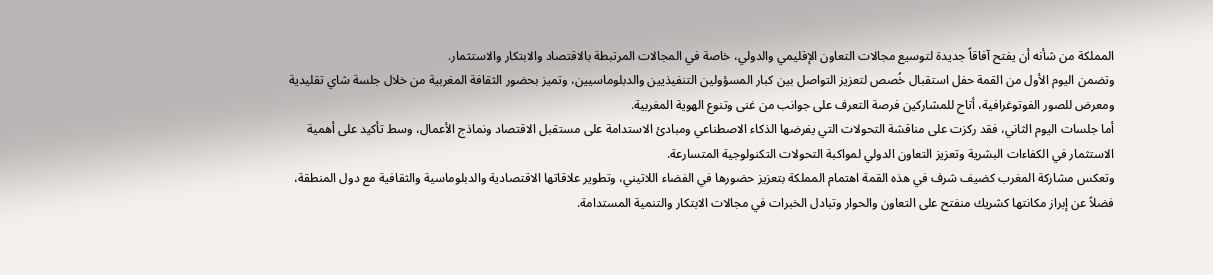المملكة من شأنه أن يفتح آفاقاً جديدة لتوسيع مجالات التعاون الإقليمي والدولي، خاصة في المجالات المرتبطة بالاقتصاد والابتكار والاستثمار.
وتضمن اليوم الأول من القمة حفل استقبال خُصص لتعزيز التواصل بين كبار المسؤولين التنفيذيين والدبلوماسيين، وتميز بحضور الثقافة المغربية من خلال جلسة شاي تقليدية ومعرض للصور الفوتوغرافية، أتاح للمشاركين فرصة التعرف على جوانب من غنى وتنوع الهوية المغربية.
أما جلسات اليوم الثاني، فقد ركزت على مناقشة التحولات التي يفرضها الذكاء الاصطناعي ومبادئ الاستدامة على مستقبل الاقتصاد ونماذج الأعمال، وسط تأكيد على أهمية الاستثمار في الكفاءات البشرية وتعزيز التعاون الدولي لمواكبة التحولات التكنولوجية المتسارعة.
وتعكس مشاركة المغرب كضيف شرف في هذه القمة اهتمام المملكة بتعزيز حضورها في الفضاء اللاتيني، وتطوير علاقاتها الاقتصادية والدبلوماسية والثقافية مع دول المنطقة، فضلاً عن إبراز مكانتها كشريك منفتح على التعاون والحوار وتبادل الخبرات في مجالات الابتكار والتنمية المستدامة.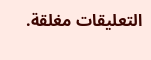التعليقات مغلقة.